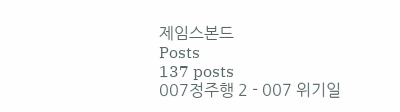제임스본드
Posts
137 posts
007정주행 2 - 007 위기일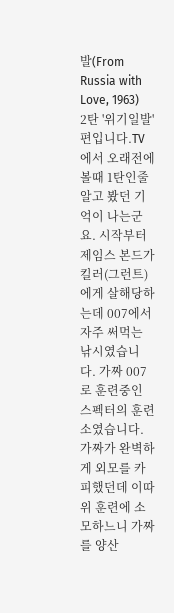발(From Russia with Love, 1963)
2탄 '위기일발'편입니다.TV에서 오래전에 볼때 1탄인줄 알고 봤던 기억이 나는군요. 시작부터 제임스 본드가 킬러(그런트)에게 살해당하는데 007에서 자주 써먹는 낚시였습니다. 가짜 007로 훈련중인 스펙터의 훈련소였습니다. 가짜가 완벽하게 외모를 카피했던데 이따위 훈련에 소모하느니 가짜를 양산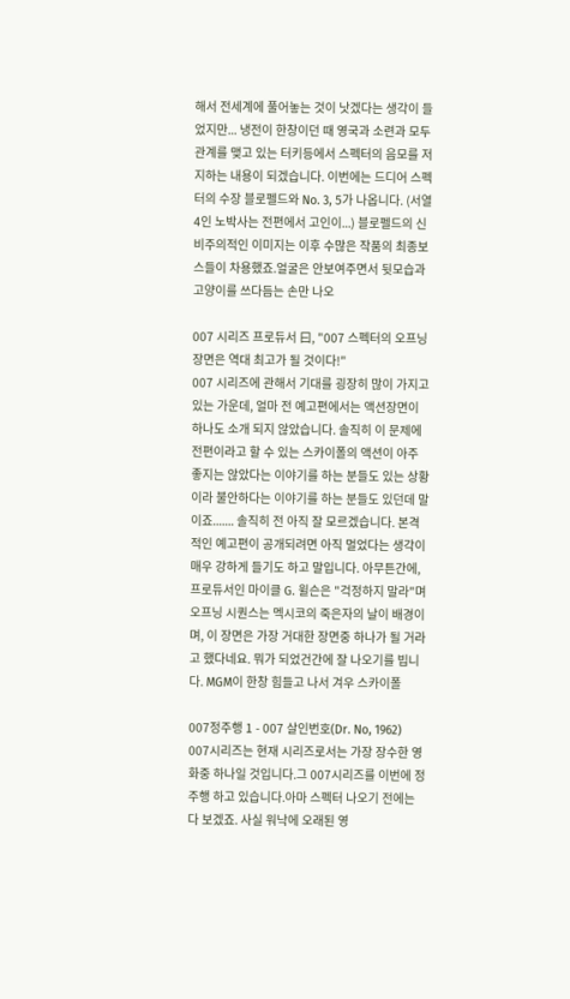해서 전세계에 풀어놓는 것이 낫겠다는 생각이 들었지만... 냉전이 한창이던 때 영국과 소련과 모두 관계를 맺고 있는 터키등에서 스펙터의 음모를 저지하는 내용이 되겠습니다. 이번에는 드디어 스펙터의 수장 블로펠드와 No. 3, 5가 나옵니다. (서열4인 노박사는 전편에서 고인이...) 블로펠드의 신비주의적인 이미지는 이후 수많은 작품의 최종보스들이 차용했죠.얼굴은 안보여주면서 뒷모습과 고양이를 쓰다듬는 손만 나오

007 시리즈 프로듀서 曰, "007 스펙터의 오프닝 장면은 역대 최고가 될 것이다!"
007 시리즈에 관해서 기대를 굉장히 많이 가지고 있는 가운데, 얼마 전 예고편에서는 액션장면이 하나도 소개 되지 않았습니다. 솔직히 이 문제에 전편이라고 할 수 있는 스카이폴의 액션이 아주 좋지는 않았다는 이야기를 하는 분들도 있는 상황이라 불안하다는 이야기를 하는 분들도 있던데 말이죠....... 솔직히 전 아직 잘 모르겠습니다. 본격적인 예고편이 공개되려면 아직 멀었다는 생각이 매우 강하게 들기도 하고 말입니다. 아무튼간에, 프로듀서인 마이클 G. 윌슨은 "걱정하지 말라"며 오프닝 시퀀스는 멕시코의 죽은자의 날이 배경이며, 이 장면은 가장 거대한 장면중 하나가 될 거라고 했다네요. 뭐가 되었건간에 잘 나오기를 빕니다. MGM이 한창 힘들고 나서 겨우 스카이폴

007정주행 1 - 007 살인번호(Dr. No, 1962)
007시리즈는 현재 시리즈로서는 가장 장수한 영화중 하나일 것입니다.그 007시리즈를 이번에 정주행 하고 있습니다.아마 스펙터 나오기 전에는 다 보겠죠. 사실 워낙에 오래된 영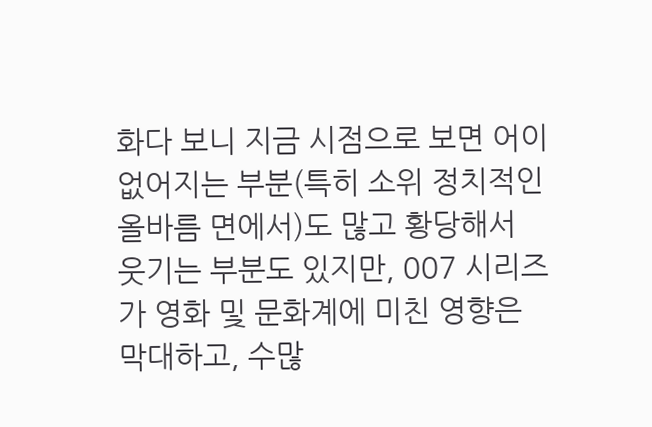화다 보니 지금 시점으로 보면 어이없어지는 부분(특히 소위 정치적인 올바름 면에서)도 많고 황당해서 웃기는 부분도 있지만, 007 시리즈가 영화 및 문화계에 미친 영향은 막대하고, 수많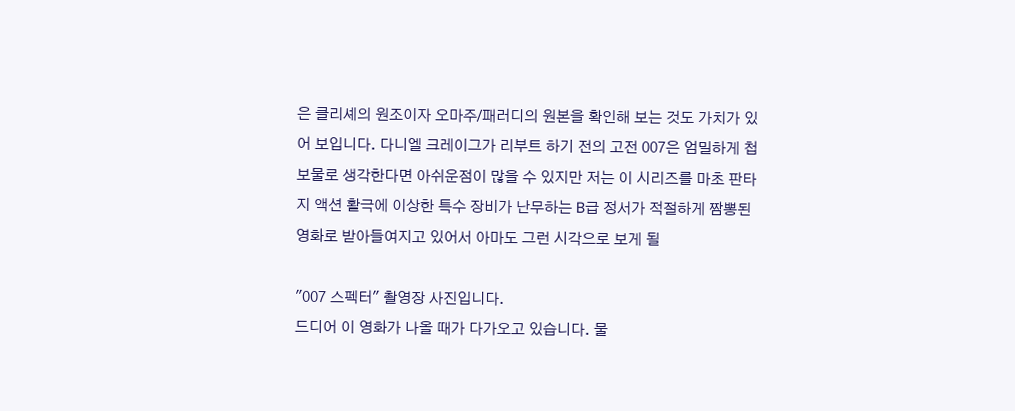은 클리셰의 원조이자 오마주/패러디의 원본을 확인해 보는 것도 가치가 있어 보입니다. 다니엘 크레이그가 리부트 하기 전의 고전 007은 엄밀하게 첩보물로 생각한다면 아쉬운점이 많을 수 있지만 저는 이 시리즈를 마초 판타지 액션 활극에 이상한 특수 장비가 난무하는 B급 정서가 적절하게 짬뽕된 영화로 받아들여지고 있어서 아마도 그런 시각으로 보게 될

"007 스펙터" 촬영장 사진입니다.
드디어 이 영화가 나올 때가 다가오고 있습니다. 물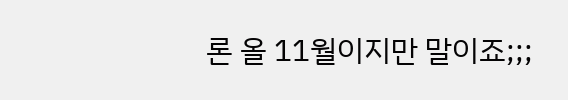론 올 11월이지만 말이죠;;;